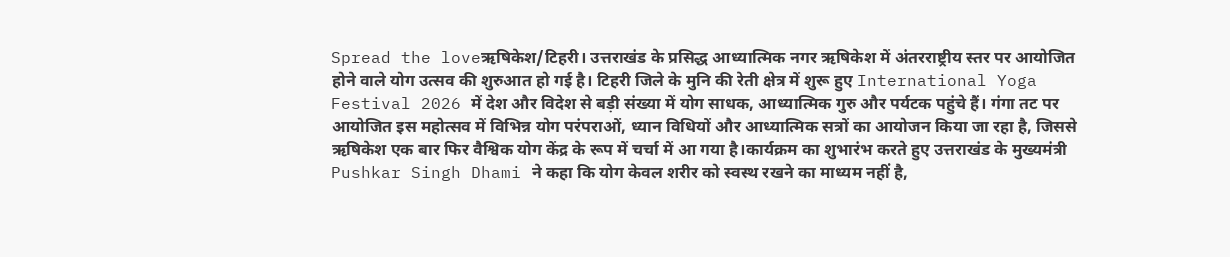Spread the loveऋषिकेश/टिहरी। उत्तराखंड के प्रसिद्ध आध्यात्मिक नगर ऋषिकेश में अंतरराष्ट्रीय स्तर पर आयोजित होने वाले योग उत्सव की शुरुआत हो गई है। टिहरी जिले के मुनि की रेती क्षेत्र में शुरू हुए International Yoga Festival 2026 में देश और विदेश से बड़ी संख्या में योग साधक, आध्यात्मिक गुरु और पर्यटक पहुंचे हैं। गंगा तट पर आयोजित इस महोत्सव में विभिन्न योग परंपराओं, ध्यान विधियों और आध्यात्मिक सत्रों का आयोजन किया जा रहा है, जिससे ऋषिकेश एक बार फिर वैश्विक योग केंद्र के रूप में चर्चा में आ गया है।कार्यक्रम का शुभारंभ करते हुए उत्तराखंड के मुख्यमंत्री Pushkar Singh Dhami ने कहा कि योग केवल शरीर को स्वस्थ रखने का माध्यम नहीं है,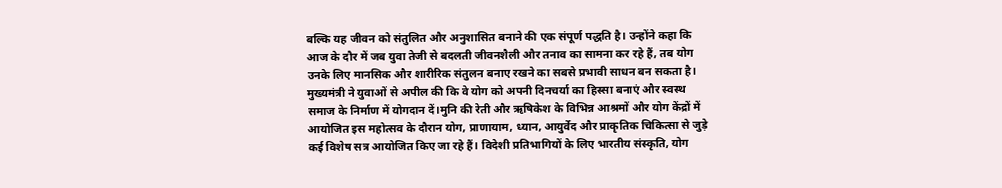बल्कि यह जीवन को संतुलित और अनुशासित बनाने की एक संपूर्ण पद्धति है। उन्होंने कहा कि आज के दौर में जब युवा तेजी से बदलती जीवनशैली और तनाव का सामना कर रहे हैं, तब योग उनके लिए मानसिक और शारीरिक संतुलन बनाए रखने का सबसे प्रभावी साधन बन सकता है। मुख्यमंत्री ने युवाओं से अपील की कि वे योग को अपनी दिनचर्या का हिस्सा बनाएं और स्वस्थ समाज के निर्माण में योगदान दें।मुनि की रेती और ऋषिकेश के विभिन्न आश्रमों और योग केंद्रों में आयोजित इस महोत्सव के दौरान योग, प्राणायाम, ध्यान, आयुर्वेद और प्राकृतिक चिकित्सा से जुड़े कई विशेष सत्र आयोजित किए जा रहे हैं। विदेशी प्रतिभागियों के लिए भारतीय संस्कृति, योग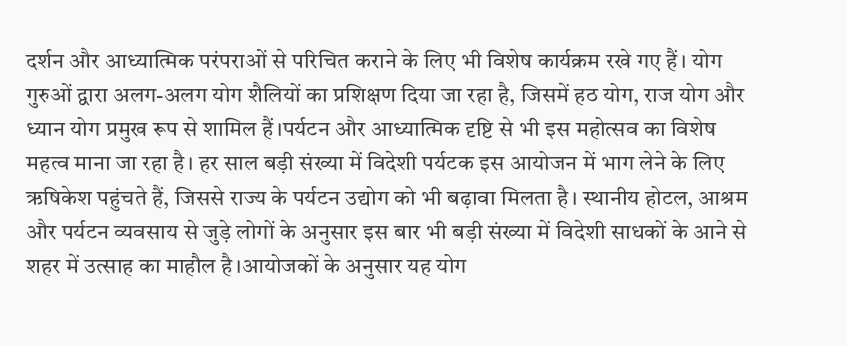दर्शन और आध्यात्मिक परंपराओं से परिचित कराने के लिए भी विशेष कार्यक्रम रखे गए हैं। योग गुरुओं द्वारा अलग-अलग योग शैलियों का प्रशिक्षण दिया जा रहा है, जिसमें हठ योग, राज योग और ध्यान योग प्रमुख रूप से शामिल हैं।पर्यटन और आध्यात्मिक दृष्टि से भी इस महोत्सव का विशेष महत्व माना जा रहा है। हर साल बड़ी संख्या में विदेशी पर्यटक इस आयोजन में भाग लेने के लिए ऋषिकेश पहुंचते हैं, जिससे राज्य के पर्यटन उद्योग को भी बढ़ावा मिलता है। स्थानीय होटल, आश्रम और पर्यटन व्यवसाय से जुड़े लोगों के अनुसार इस बार भी बड़ी संख्या में विदेशी साधकों के आने से शहर में उत्साह का माहौल है।आयोजकों के अनुसार यह योग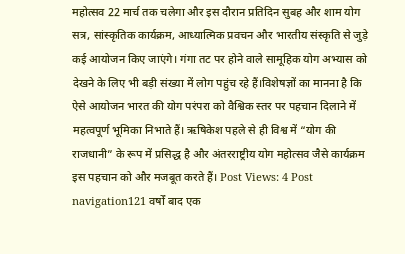महोत्सव 22 मार्च तक चलेगा और इस दौरान प्रतिदिन सुबह और शाम योग सत्र, सांस्कृतिक कार्यक्रम, आध्यात्मिक प्रवचन और भारतीय संस्कृति से जुड़े कई आयोजन किए जाएंगे। गंगा तट पर होने वाले सामूहिक योग अभ्यास को देखने के लिए भी बड़ी संख्या में लोग पहुंच रहे हैं।विशेषज्ञों का मानना है कि ऐसे आयोजन भारत की योग परंपरा को वैश्विक स्तर पर पहचान दिलाने में महत्वपूर्ण भूमिका निभाते हैं। ऋषिकेश पहले से ही विश्व में “योग की राजधानी” के रूप में प्रसिद्ध है और अंतरराष्ट्रीय योग महोत्सव जैसे कार्यक्रम इस पहचान को और मजबूत करते हैं। Post Views: 4 Post navigation121 वर्षों बाद एक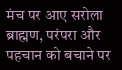मंच पर आए सरोला ब्राह्मण, परंपरा और पहचान को बचाने पर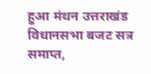हुआ मंथन उत्तराखंड विधानसभा बजट सत्र समाप्त,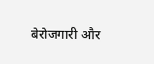बेरोजगारी और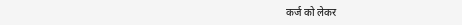कर्ज को लेकर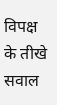विपक्ष के तीखे सवाल